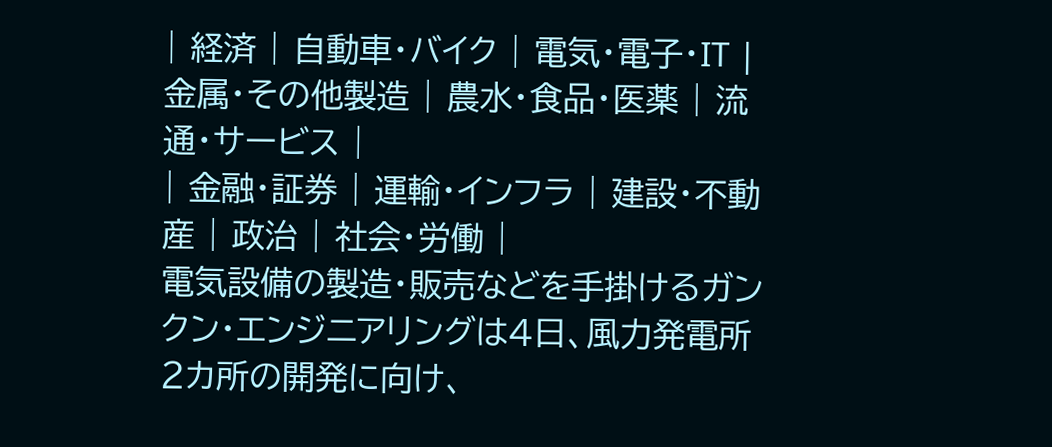| 経済 | 自動車・バイク | 電気・電子・IT | 金属・その他製造 | 農水・食品・医薬 | 流通・サービス |
| 金融・証券 | 運輸・インフラ | 建設・不動産 | 政治 | 社会・労働 |
電気設備の製造・販売などを手掛けるガンクン・エンジニアリングは4日、風力発電所2カ所の開発に向け、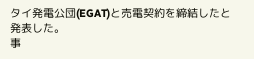タイ発電公団(EGAT)と売電契約を締結したと発表した。
事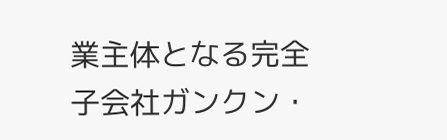業主体となる完全子会社ガンクン・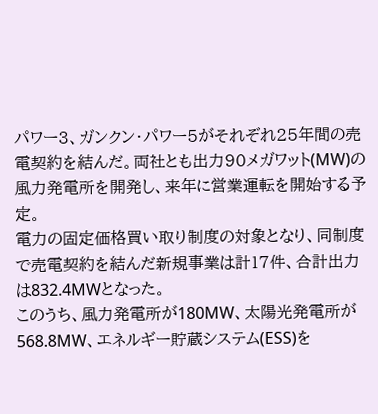パワー3、ガンクン・パワー5がそれぞれ25年間の売電契約を結んだ。両社とも出力90メガワット(MW)の風力発電所を開発し、来年に営業運転を開始する予定。
電力の固定価格買い取り制度の対象となり、同制度で売電契約を結んだ新規事業は計17件、合計出力は832.4MWとなった。
このうち、風力発電所が180MW、太陽光発電所が568.8MW、エネルギー貯蔵システム(ESS)を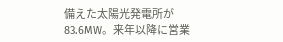備えた太陽光発電所が83.6MW。来年以降に営業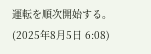運転を順次開始する。
(2025年8月5日 6:08)